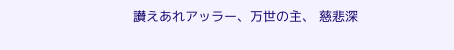讃えあれアッラー、万世の主、 慈悲深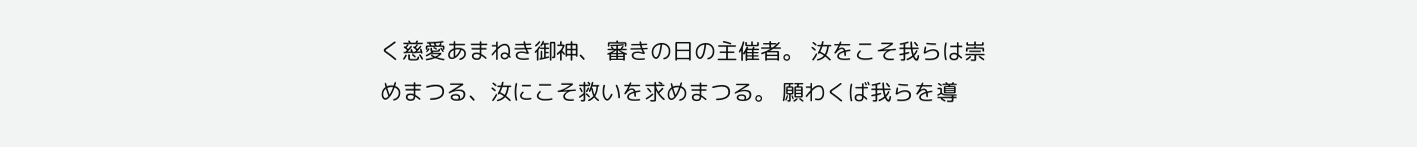く慈愛あまねき御神、 審きの日の主催者。 汝をこそ我らは崇めまつる、汝にこそ救いを求めまつる。 願わくば我らを導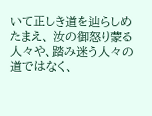いて正しき道を辿らしめたまえ、 汝の御怒り蒙る人々や、踏み迷う人々の道ではなく、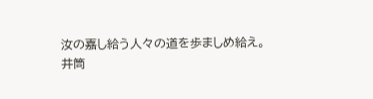汝の嘉し給う人々の道を歩ましめ給え。
井筒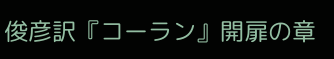俊彦訳『コーラン』開扉の章